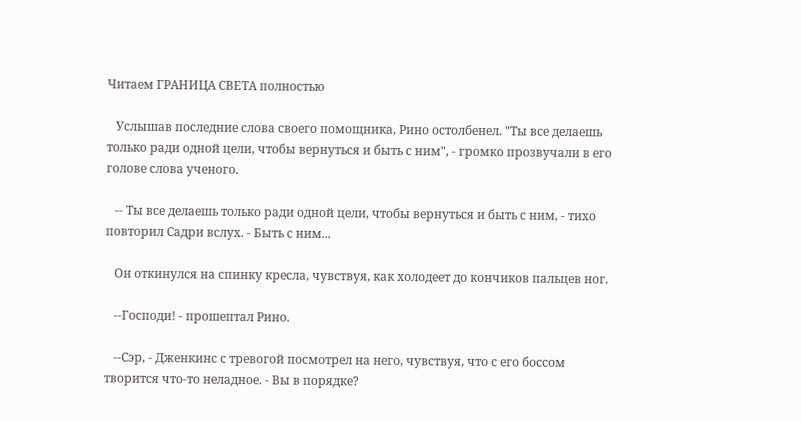Читаем ГРАНИЦА СВЕТА полностью

   Услышав последние слова своего помощника, Рино остолбенел. "Ты все делаешь только ради одной цели, чтобы вернуться и быть с ним", - громко прозвучали в его голове слова ученого.

   -- Ты все делаешь только ради одной цели, чтобы вернуться и быть с ним, - тихо повторил Садри вслух. - Быть с ним...

   Он откинулся на спинку кресла, чувствуя, как холодеет до кончиков пальцев ног.

   --Господи! - прошептал Рино.

   --Сэр, - Дженкинс с тревогой посмотрел на него, чувствуя, что с его боссом творится что-то неладное. - Вы в порядке?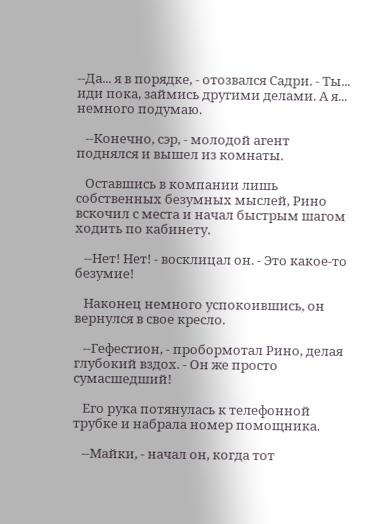--Да... я в порядке, - отозвался Садри. - Ты... иди пока, займись другими делами. А я... немного подумаю.

   --Конечно, сэр, - молодой агент поднялся и вышел из комнаты.

   Оставшись в компании лишь собственных безумных мыслей, Рино вскочил с места и начал быстрым шагом ходить по кабинету.

   --Нет! Нет! - восклицал он. - Это какое-то безумие!

   Наконец немного успокоившись, он вернулся в свое кресло.

   --Гефестион, - пробормотал Рино, делая глубокий вздох. - Он же просто сумасшедший!

   Его рука потянулась к телефонной трубке и набрала номер помощника.

   --Майки, - начал он, когда тот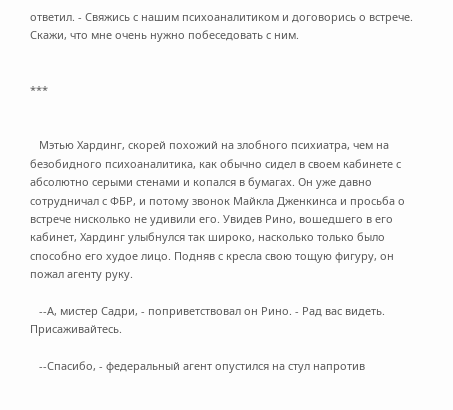ответил. - Свяжись с нашим психоаналитиком и договорись о встрече. Скажи, что мне очень нужно побеседовать с ним.


***


   Мэтью Хардинг, скорей похожий на злобного психиатра, чем на безобидного психоаналитика, как обычно сидел в своем кабинете с абсолютно серыми стенами и копался в бумагах. Он уже давно сотрудничал с ФБР, и потому звонок Майкла Дженкинса и просьба о встрече нисколько не удивили его. Увидев Рино, вошедшего в его кабинет, Хардинг улыбнулся так широко, насколько только было способно его худое лицо. Подняв с кресла свою тощую фигуру, он пожал агенту руку.

   --А, мистер Садри, - поприветствовал он Рино. - Рад вас видеть. Присаживайтесь.

   --Спасибо, - федеральный агент опустился на стул напротив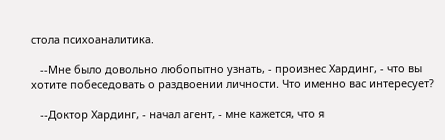стола психоаналитика.

   --Мне было довольно любопытно узнать, - произнес Хардинг, - что вы хотите побеседовать о раздвоении личности. Что именно вас интересует?

   --Доктор Хардинг, - начал агент, - мне кажется, что я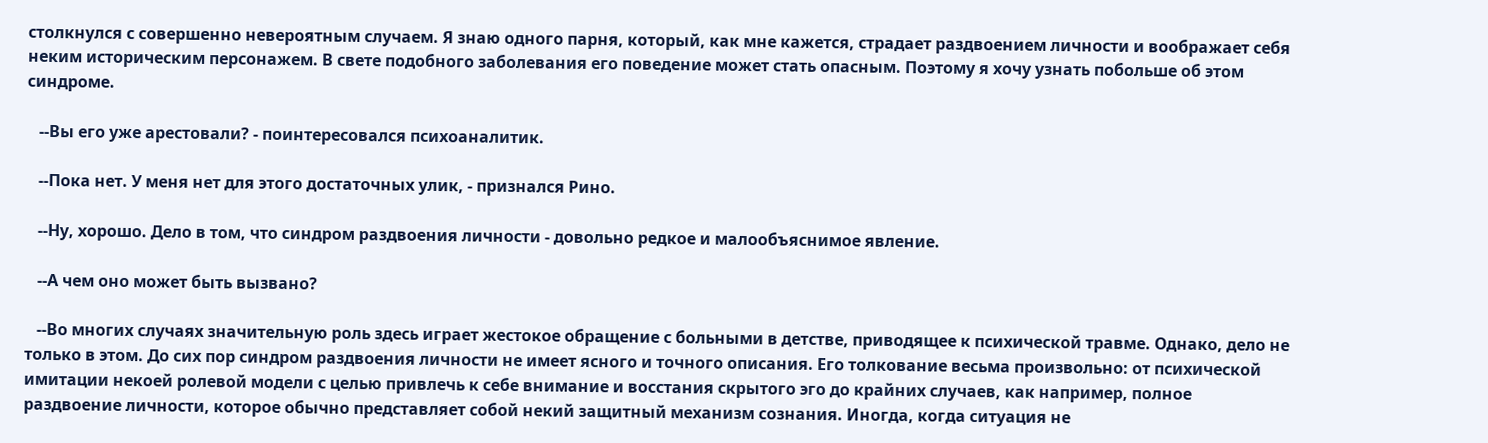столкнулся с совершенно невероятным случаем. Я знаю одного парня, который, как мне кажется, страдает раздвоением личности и воображает себя неким историческим персонажем. В свете подобного заболевания его поведение может стать опасным. Поэтому я хочу узнать побольше об этом синдроме.

   --Вы его уже арестовали? - поинтересовался психоаналитик.

   --Пока нет. У меня нет для этого достаточных улик, - признался Рино.

   --Ну, хорошо. Дело в том, что синдром раздвоения личности - довольно редкое и малообъяснимое явление.

   --А чем оно может быть вызвано?

   --Во многих случаях значительную роль здесь играет жестокое обращение с больными в детстве, приводящее к психической травме. Однако, дело не только в этом. До сих пор синдром раздвоения личности не имеет ясного и точного описания. Его толкование весьма произвольно: от психической имитации некоей ролевой модели с целью привлечь к себе внимание и восстания скрытого эго до крайних случаев, как например, полное раздвоение личности, которое обычно представляет собой некий защитный механизм сознания. Иногда, когда ситуация не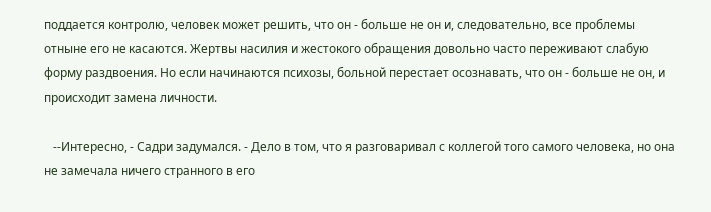поддается контролю, человек может решить, что он - больше не он и, следовательно, все проблемы отныне его не касаются. Жертвы насилия и жестокого обращения довольно часто переживают слабую форму раздвоения. Но если начинаются психозы, больной перестает осознавать, что он - больше не он, и происходит замена личности.

   --Интересно, - Садри задумался. - Дело в том, что я разговаривал с коллегой того самого человека, но она не замечала ничего странного в его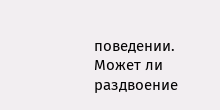поведении. Может ли раздвоение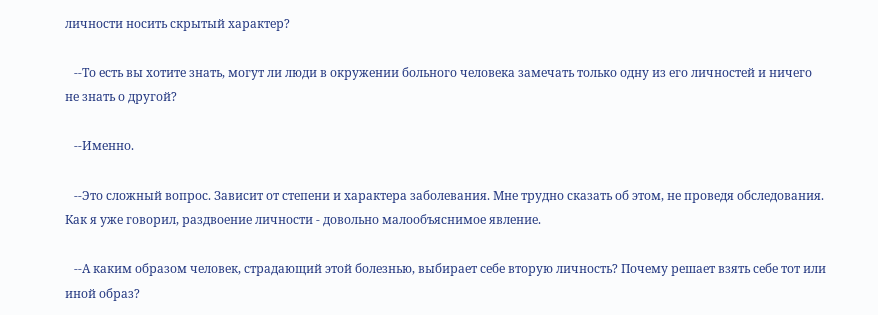личности носить скрытый характер?

   --То есть вы хотите знать, могут ли люди в окружении больного человека замечать только одну из его личностей и ничего не знать о другой?

   --Именно.

   --Это сложный вопрос. Зависит от степени и характера заболевания. Мне трудно сказать об этом, не проведя обследования. Как я уже говорил, раздвоение личности - довольно малообъяснимое явление.

   --А каким образом человек, страдающий этой болезнью, выбирает себе вторую личность? Почему решает взять себе тот или иной образ?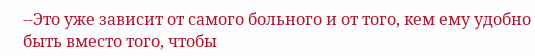--Это уже зависит от самого больного и от того, кем ему удобно быть вместо того, чтобы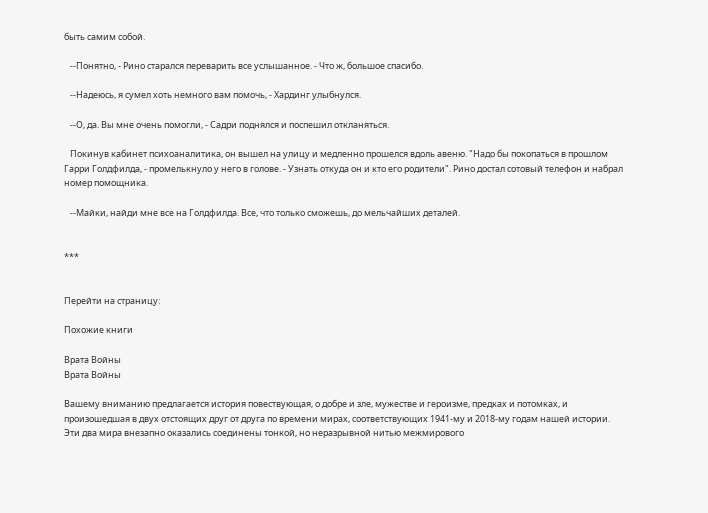быть самим собой.

   --Понятно, - Рино старался переварить все услышанное. - Что ж, большое спасибо.

   --Надеюсь, я сумел хоть немного вам помочь, - Хардинг улыбнулся.

   --О, да. Вы мне очень помогли, - Садри поднялся и поспешил откланяться.

   Покинув кабинет психоаналитика, он вышел на улицу и медленно прошелся вдоль авеню. "Надо бы покопаться в прошлом Гарри Голдфилда, - промелькнуло у него в голове. - Узнать откуда он и кто его родители". Рино достал сотовый телефон и набрал номер помощника.

   --Майки, найди мне все на Голдфилда. Все, что только сможешь, до мельчайших деталей.


***


Перейти на страницу:

Похожие книги

Врата Войны
Врата Войны

Вашему вниманию предлагается история повествующая, о добре и зле, мужестве и героизме, предках и потомках, и произошедшая в двух отстоящих друг от друга по времени мирах, соответствующих 1941-му и 2018-му годам нашей истории. Эти два мира внезапно оказались соединены тонкой, но неразрывной нитью межмирового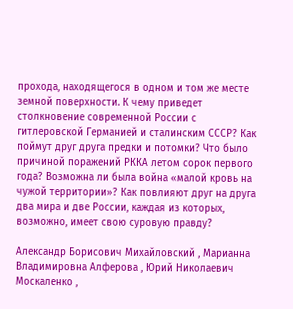прохода, находящегося в одном и том же месте земной поверхности. К чему приведет столкновение современной России с гитлеровской Германией и сталинским СССР? Как поймут друг друга предки и потомки? Что было причиной поражений РККА летом сорок первого года? Возможна ли была война «малой кровь на чужой территории»? Как повлияют друг на друга два мира и две России, каждая из которых, возможно, имеет свою суровую правду?

Александр Борисович Михайловский , Марианна Владимировна Алферова , Юрий Николаевич Москаленко ,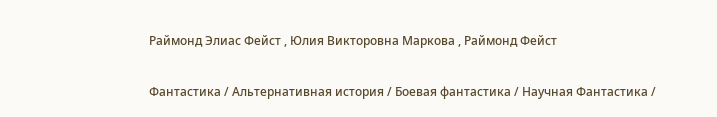Раймонд Элиас Фейст , Юлия Викторовна Маркова , Раймонд Фейст

Фантастика / Альтернативная история / Боевая фантастика / Научная Фантастика /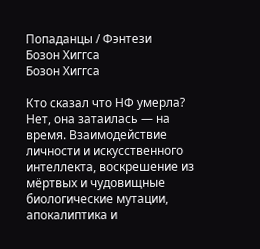Попаданцы / Фэнтези
Бозон Хиггса
Бозон Хиггса

Кто сказал что НФ умерла? Нет, она затаилась — на время. Взаимодействие личности и искусственного интеллекта, воскрешение из мёртвых и чудовищные биологические мутации, апокалиптика и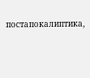постапокалиптика,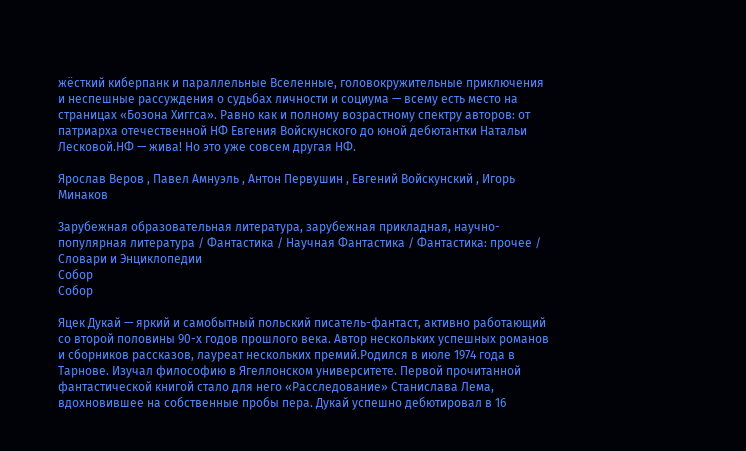жёсткий киберпанк и параллельные Вселенные, головокружительные приключения и неспешные рассуждения о судьбах личности и социума — всему есть место на страницах «Бозона Хиггса». Равно как и полному возрастному спектру авторов: от патриарха отечественной НФ Евгения Войскунского до юной дебютантки Натальи Лесковой.НФ — жива! Но это уже совсем другая НФ.

Ярослав Веров , Павел Амнуэль , Антон Первушин , Евгений Войскунский , Игорь Минаков

Зарубежная образовательная литература, зарубежная прикладная, научно-популярная литература / Фантастика / Научная Фантастика / Фантастика: прочее / Словари и Энциклопедии
Собор
Собор

Яцек Дукай — яркий и самобытный польский писатель-фантаст, активно работающий со второй половины 90-х годов прошлого века. Автор нескольких успешных романов и сборников рассказов, лауреат нескольких премий.Родился в июле 1974 года в Тарнове. Изучал философию в Ягеллонском университете. Первой прочитанной фантастической книгой стало для него «Расследование» Станислава Лема, вдохновившее на собственные пробы пера. Дукай успешно дебютировал в 16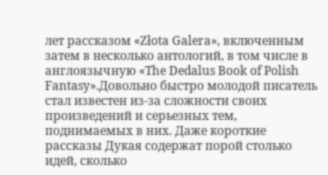лет рассказом «Złota Galera», включенным затем в несколько антологий, в том числе в англоязычную «The Dedalus Book of Polish Fantasy».Довольно быстро молодой писатель стал известен из-за сложности своих произведений и серьезных тем, поднимаемых в них. Даже короткие рассказы Дукая содержат порой столько идей, сколько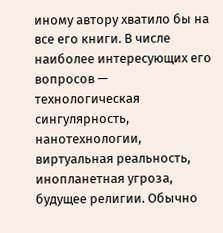иному автору хватило бы на все его книги. В числе наиболее интересующих его вопросов — технологическая сингулярность, нанотехнологии, виртуальная реальность, инопланетная угроза, будущее религии. Обычно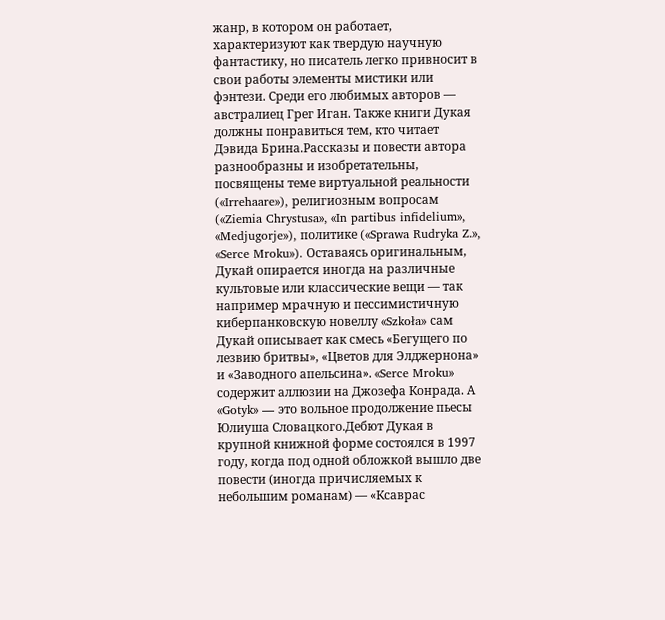жанр, в котором он работает, характеризуют как твердую научную фантастику, но писатель легко привносит в свои работы элементы мистики или фэнтези. Среди его любимых авторов — австралиец Грег Иган. Также книги Дукая должны понравиться тем, кто читает Дэвида Брина.Рассказы и повести автора разнообразны и изобретательны, посвящены теме виртуальной реальности («Irrehaare»), религиозным вопросам («Ziemia Chrystusa», «In partibus infidelium», «Medjugorje»), политике («Sprawa Rudryka Z.», «Serce Mroku»). Оставаясь оригинальным, Дукай опирается иногда на различные культовые или классические вещи — так например мрачную и пессимистичную киберпанковскую новеллу «Szkoła» сам Дукай описывает как смесь «Бегущего по лезвию бритвы», «Цветов для Элджернона» и «Заводного апельсина». «Serce Mroku» содержит аллюзии на Джозефа Конрада. А «Gotyk» — это вольное продолжение пьесы Юлиуша Словацкого.Дебют Дукая в крупной книжной форме состоялся в 1997 году, когда под одной обложкой вышло две повести (иногда причисляемых к небольшим романам) — «Ксаврас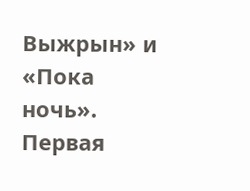Выжрын» и «Пока ночь». Первая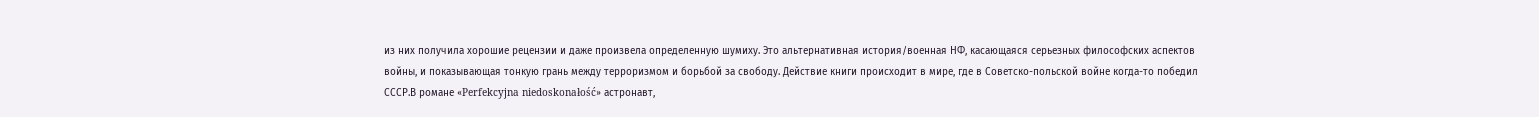из них получила хорошие рецензии и даже произвела определенную шумиху. Это альтернативная история/военная НФ, касающаяся серьезных философских аспектов войны, и показывающая тонкую грань между терроризмом и борьбой за свободу. Действие книги происходит в мире, где в Советско-польской войне когда-то победил СССР.В романе «Perfekcyjna niedoskonałość» астронавт,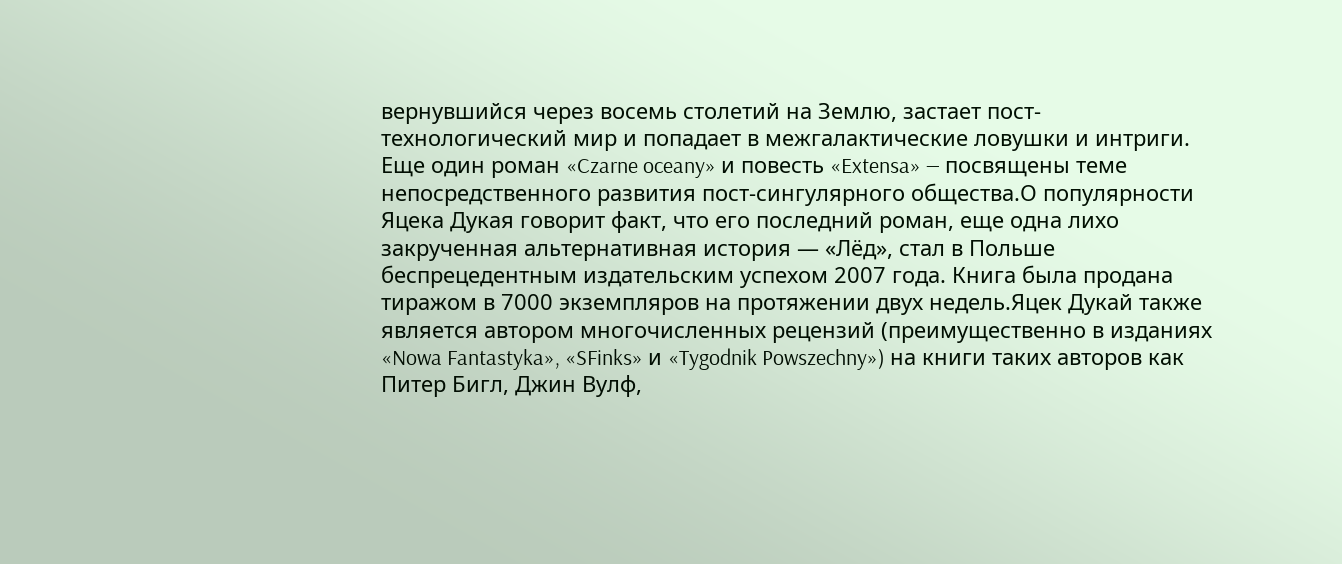вернувшийся через восемь столетий на Землю, застает пост-технологический мир и попадает в межгалактические ловушки и интриги. Еще один роман «Czarne oceany» и повесть «Extensa» — посвящены теме непосредственного развития пост-сингулярного общества.О популярности Яцека Дукая говорит факт, что его последний роман, еще одна лихо закрученная альтернативная история — «Лёд», стал в Польше беспрецедентным издательским успехом 2007 года. Книга была продана тиражом в 7000 экземпляров на протяжении двух недель.Яцек Дукай также является автором многочисленных рецензий (преимущественно в изданиях «Nowa Fantastyka», «SFinks» и «Tygodnik Powszechny») на книги таких авторов как Питер Бигл, Джин Вулф,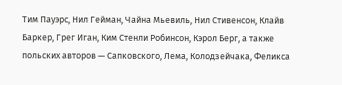Тим Пауэрс, Нил Гейман, Чайна Мьевиль, Нил Стивенсон, Клайв Баркер, Грег Иган, Ким Стенли Робинсон, Кэрол Берг, а также польских авторов — Сапковского, Лема, Колодзейчака, Феликса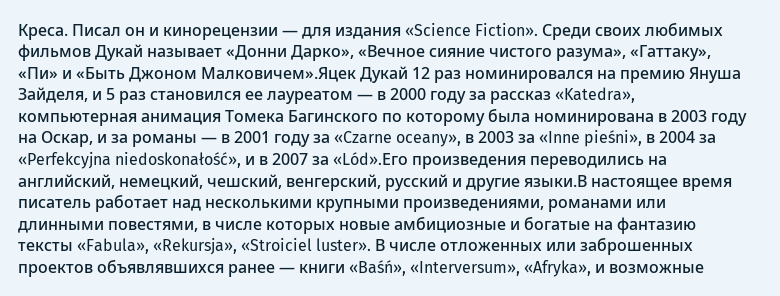Креса. Писал он и кинорецензии — для издания «Science Fiction». Среди своих любимых фильмов Дукай называет «Донни Дарко», «Вечное сияние чистого разума», «Гаттаку», «Пи» и «Быть Джоном Малковичем».Яцек Дукай 12 раз номинировался на премию Януша Зайделя, и 5 раз становился ее лауреатом — в 2000 году за рассказ «Katedra», компьютерная анимация Томека Багинского по которому была номинирована в 2003 году на Оскар, и за романы — в 2001 году за «Czarne oceany», в 2003 за «Inne pieśni», в 2004 за «Perfekcyjna niedoskonałość», и в 2007 за «Lód».Его произведения переводились на английский, немецкий, чешский, венгерский, русский и другие языки.В настоящее время писатель работает над несколькими крупными произведениями, романами или длинными повестями, в числе которых новые амбициозные и богатые на фантазию тексты «Fabula», «Rekursja», «Stroiciel luster». В числе отложенных или заброшенных проектов объявлявшихся ранее — книги «Baśń», «Interversum», «Afryka», и возможные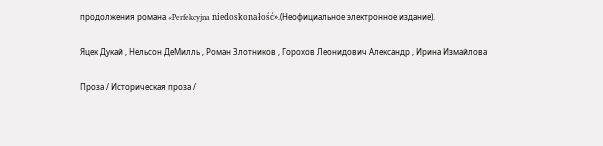продолжения романа «Perfekcyjna niedoskonałość».(Неофициальное электронное издание).

Яцек Дукай , Нельсон ДеМилль , Роман Злотников , Горохов Леонидович Александр , Ирина Измайлова

Проза / Историческая проза /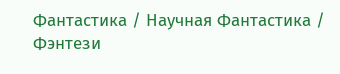Фантастика / Научная Фантастика / Фэнтези